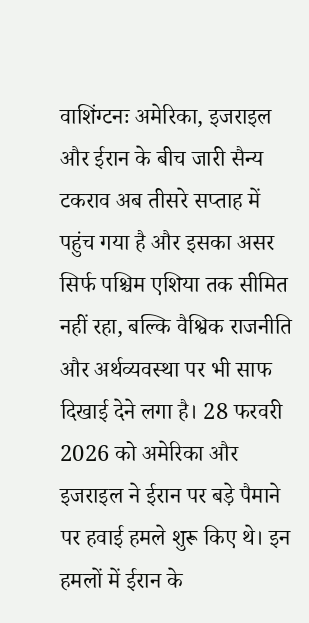वाशिंग्टनः अमेरिका, इजराइल और ईरान के बीच जारी सैन्य टकराव अब तीसरे सप्ताह में पहुंच गया है और इसका असर सिर्फ पश्चिम एशिया तक सीमित नहीं रहा, बल्कि वैश्विक राजनीति और अर्थव्यवस्था पर भी साफ दिखाई देने लगा है। 28 फरवरी 2026 को अमेरिका और इजराइल ने ईरान पर बड़े पैमाने पर हवाई हमले शुरू किए थे। इन हमलों में ईरान के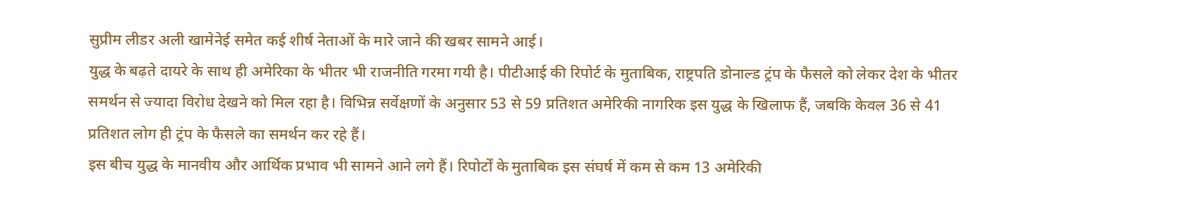सुप्रीम लीडर अली खामेनेई समेत कई शीर्ष नेताओं के मारे जाने की खबर सामने आई।
युद्ध के बढ़ते दायरे के साथ ही अमेरिका के भीतर भी राजनीति गरमा गयी है। पीटीआई की रिपोर्ट के मुताबिक, राष्ट्रपति डोनाल्ड ट्रंप के फैसले को लेकर देश के भीतर समर्थन से ज्यादा विरोध देखने को मिल रहा है। विभिन्न सर्वेक्षणों के अनुसार 53 से 59 प्रतिशत अमेरिकी नागरिक इस युद्ध के खिलाफ हैं, जबकि केवल 36 से 41 प्रतिशत लोग ही ट्रंप के फैसले का समर्थन कर रहे हैं।
इस बीच युद्ध के मानवीय और आर्थिक प्रभाव भी सामने आने लगे हैं। रिपोर्टों के मुताबिक इस संघर्ष में कम से कम 13 अमेरिकी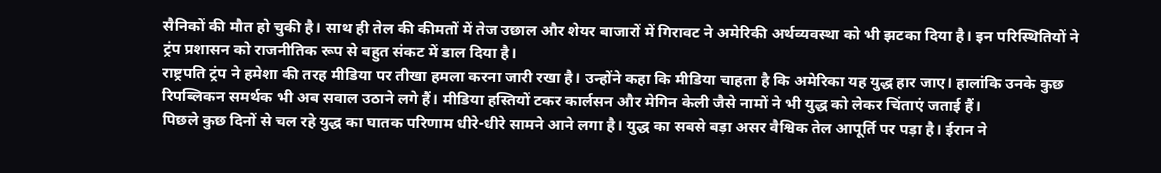सैनिकों की मौत हो चुकी है। साथ ही तेल की कीमतों में तेज उछाल और शेयर बाजारों में गिरावट ने अमेरिकी अर्थव्यवस्था को भी झटका दिया है। इन परिस्थितियों ने ट्रंप प्रशासन को राजनीतिक रूप से बहुत संकट में डाल दिया है।
राष्ट्रपति ट्रंप ने हमेशा की तरह मीडिया पर तीखा हमला करना जारी रखा है। उन्होंने कहा कि मीडिया चाहता है कि अमेरिका यह युद्ध हार जाए। हालांकि उनके कुछ रिपब्लिकन समर्थक भी अब सवाल उठाने लगे हैं। मीडिया हस्तियों टकर कार्लसन और मेगिन केली जैसे नामों ने भी युद्ध को लेकर चिंताएं जताई हैं।
पिछले कुछ दिनों से चल रहे युद्ध का घातक परिणाम धीरे-धीरे सामने आने लगा है। युद्ध का सबसे बड़ा असर वैश्विक तेल आपूर्ति पर पड़ा है। ईरान ने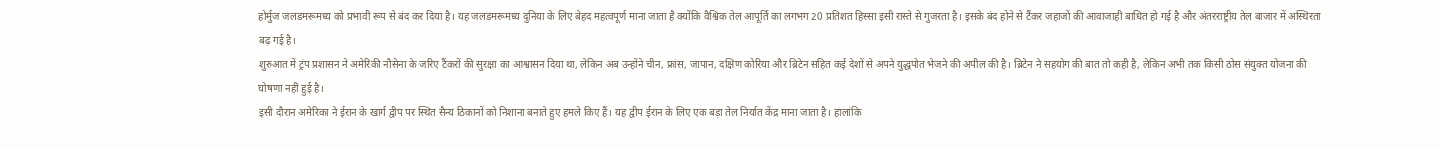होर्मुज जलडमरूमध्य को प्रभावी रूप से बंद कर दिया है। यह जलडमरूमध्य दुनिया के लिए बेहद महत्वपूर्ण माना जाता है क्योंकि वैश्विक तेल आपूर्ति का लगभग 20 प्रतिशत हिस्सा इसी रास्ते से गुजरता है। इसके बंद होने से टैंकर जहाजों की आवाजाही बाधित हो गई है और अंतरराष्ट्रीय तेल बाजार में अस्थिरता बढ़ गई है।
शुरुआत में ट्रंप प्रशासन ने अमेरिकी नौसेना के जरिए टैंकरों की सुरक्षा का आश्वासन दिया था, लेकिन अब उन्होंने चीन, फ्रांस, जापान, दक्षिण कोरिया और ब्रिटेन सहित कई देशों से अपने युद्धपोत भेजने की अपील की है। ब्रिटेन ने सहयोग की बात तो कही है, लेकिन अभी तक किसी ठोस संयुक्त योजना की घोषणा नहीं हुई है।
इसी दौरान अमेरिका ने ईरान के खार्ग द्वीप पर स्थित सैन्य ठिकानों को निशाना बनाते हुए हमले किए हैं। यह द्वीप ईरान के लिए एक बड़ा तेल निर्यात केंद्र माना जाता है। हालांकि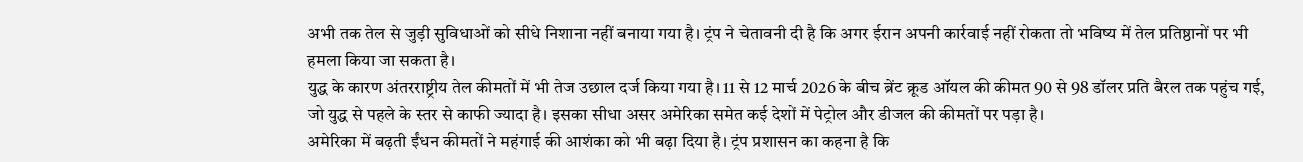अभी तक तेल से जुड़ी सुविधाओं को सीधे निशाना नहीं बनाया गया है। ट्रंप ने चेतावनी दी है कि अगर ईरान अपनी कार्रवाई नहीं रोकता तो भविष्य में तेल प्रतिष्ठानों पर भी हमला किया जा सकता है।
युद्ध के कारण अंतरराष्ट्रीय तेल कीमतों में भी तेज उछाल दर्ज किया गया है। 11 से 12 मार्च 2026 के बीच ब्रेंट क्रूड ऑयल की कीमत 90 से 98 डॉलर प्रति बैरल तक पहुंच गई, जो युद्ध से पहले के स्तर से काफी ज्यादा है। इसका सीधा असर अमेरिका समेत कई देशों में पेट्रोल और डीजल की कीमतों पर पड़ा है।
अमेरिका में बढ़ती ईंधन कीमतों ने महंगाई की आशंका को भी बढ़ा दिया है। ट्रंप प्रशासन का कहना है कि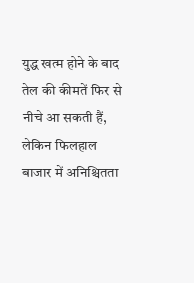युद्ध खत्म होने के बाद तेल की कीमतें फिर से नीचे आ सकती हैं, लेकिन फिलहाल बाजार में अनिश्चितता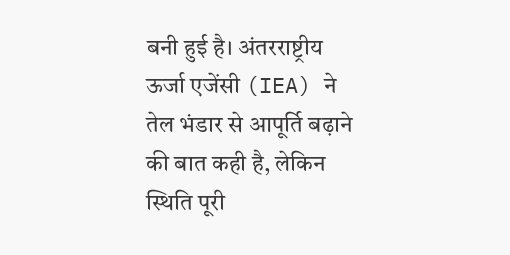बनी हुई है। अंतरराष्ट्रीय ऊर्जा एजेंसी (IEA) ने तेल भंडार से आपूर्ति बढ़ाने की बात कही है, लेकिन स्थिति पूरी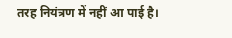तरह नियंत्रण में नहीं आ पाई है।